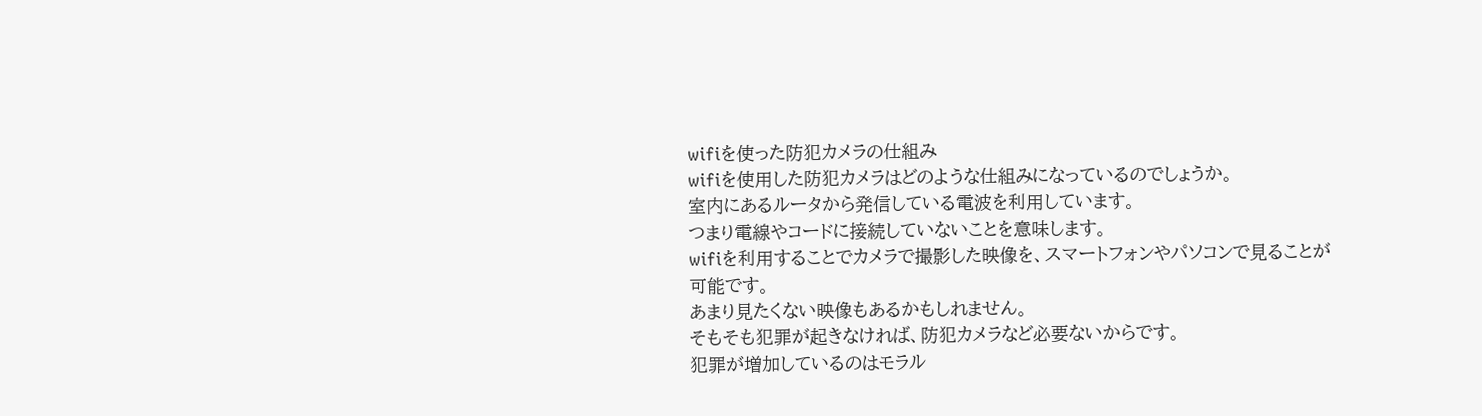wifiを使った防犯カメラの仕組み
wifiを使用した防犯カメラはどのような仕組みになっているのでしょうか。
室内にあるルータから発信している電波を利用しています。
つまり電線やコードに接続していないことを意味します。
wifiを利用することでカメラで撮影した映像を、スマートフォンやパソコンで見ることが可能です。
あまり見たくない映像もあるかもしれません。
そもそも犯罪が起きなければ、防犯カメラなど必要ないからです。
犯罪が増加しているのはモラル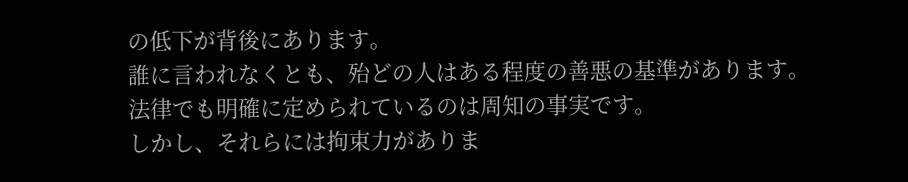の低下が背後にあります。
誰に言われなくとも、殆どの人はある程度の善悪の基準があります。
法律でも明確に定められているのは周知の事実です。
しかし、それらには拘束力がありま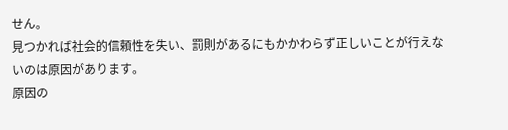せん。
見つかれば社会的信頼性を失い、罰則があるにもかかわらず正しいことが行えないのは原因があります。
原因の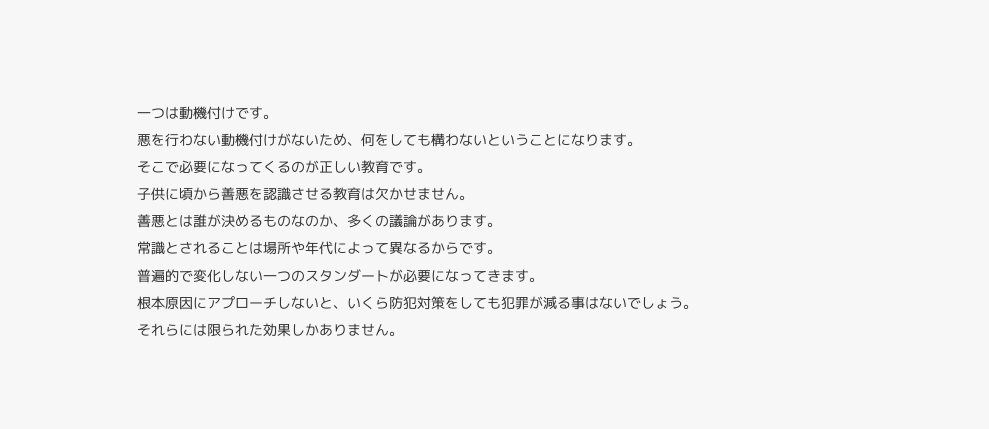一つは動機付けです。
悪を行わない動機付けがないため、何をしても構わないということになります。
そこで必要になってくるのが正しい教育です。
子供に頃から善悪を認識させる教育は欠かせません。
善悪とは誰が決めるものなのか、多くの議論があります。
常識とされることは場所や年代によって異なるからです。
普遍的で変化しない一つのスタンダートが必要になってきます。
根本原因にアプローチしないと、いくら防犯対策をしても犯罪が減る事はないでしょう。
それらには限られた効果しかありません。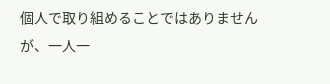個人で取り組めることではありませんが、一人一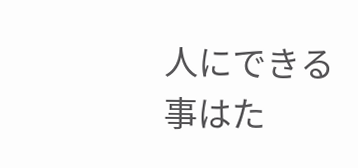人にできる事はた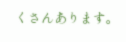くさんあります。